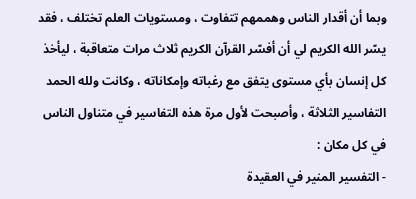وبما أن أقدار الناس وهممهم تتفاوت ، ومستويات العلم تختلف ، فقد يسّر الله الكريم لي أن أفسّر القرآن الكريم ثلاث مرات متعاقبة ، ليأخذ كل إنسان بأي مستوى يتفق مع رغباته وإمكاناته ، وكانت ولله الحمد التفاسير الثلاثة ، وأصبحت لأول مرة هذه التفاسير في متناول الناس في كل مكان :
- التفسير المنير في العقيدة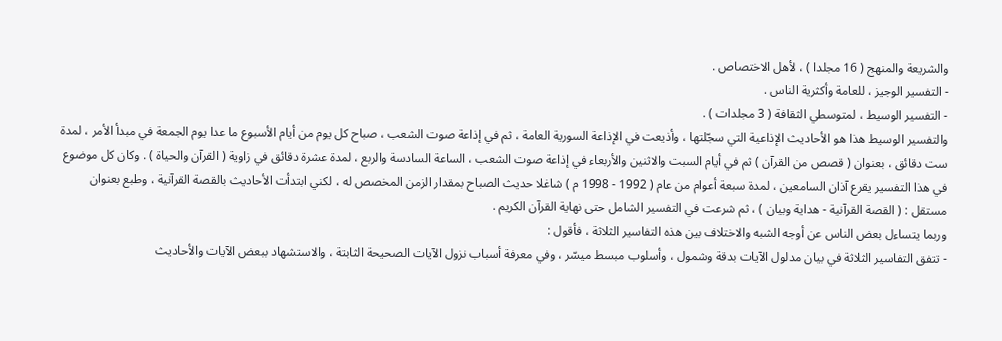والشريعة والمنهج ( 16 مجلدا ) ، لأهل الاختصاص .
- التفسير الوجيز ، للعامة وأكثرية الناس .
- التفسير الوسيط ، لمتوسطي الثقافة ( 3 مجلدات ) .
والتفسير الوسيط هذا هو الأحاديث الإذاعية التي سجّلتها ، وأذيعت في الإذاعة السورية العامة ، ثم في إذاعة صوت الشعب ، صباح كل يوم من أيام الأسبوع ما عدا يوم الجمعة في مبدأ الأمر ، لمدة ست دقائق ، بعنوان ( قصص من القرآن ) ثم في أيام السبت والاثنين والأربعاء في إذاعة صوت الشعب ، الساعة السادسة والربع ، لمدة عشرة دقائق في زاوية ( القرآن والحياة ) . وكان كل موضوع في هذا التفسير يقرع آذان السامعين ، لمدة سبعة أعوام من عام ( 1992 - 1998 م ) شاغلا حديث الصباح بمقدار الزمن المخصص له ، لكني ابتدأت الأحاديث بالقصة القرآنية ، وطبع بعنوان مستقل : ( القصة القرآنية - هداية وبيان ) ، ثم شرعت في التفسير الشامل حتى نهاية القرآن الكريم .
وربما يتساءل بعض الناس عن أوجه الشبه والاختلاف بين هذه التفاسير الثلاثة ، فأقول :
- تتفق التفاسير الثلاثة في بيان مدلول الآيات بدقة وشمول ، وأسلوب مبسط ميسّر ، وفي معرفة أسباب نزول الآيات الصحيحة الثابتة ، والاستشهاد ببعض الآيات والأحاديث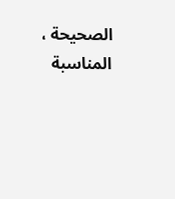الصحيحة ، المناسبة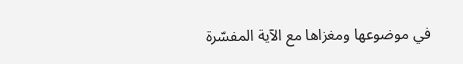في موضوعها ومغزاها مع الآية المفسّرة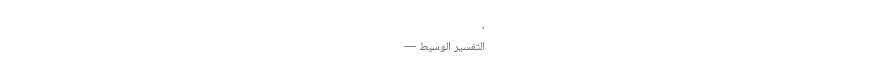،
التفسير الوسيط —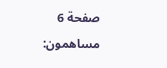صفحة 6
مساهمون: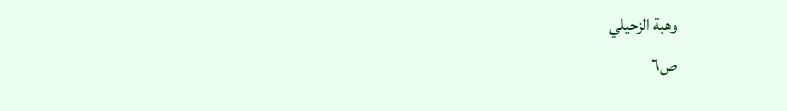وهبة الزحيلي
ص٦